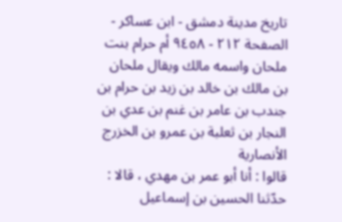تاريخ مدينة دمشق - ابن عساكر - الصفحة ٢١٢ - ٩٤٥٨ أم حرام بنت ملحان واسمه مالك ويقال ملحان بن مالك بن خالد بن زيد بن حرام بن جندب بن عامر بن غنم بن عدي بن النجار بن ثعلبة بن عمرو بن الخزرج الأنصارية
قالوا : أنا أبو عمر بن مهدي ، قالا : حدّثنا الحسين بن إسماعيل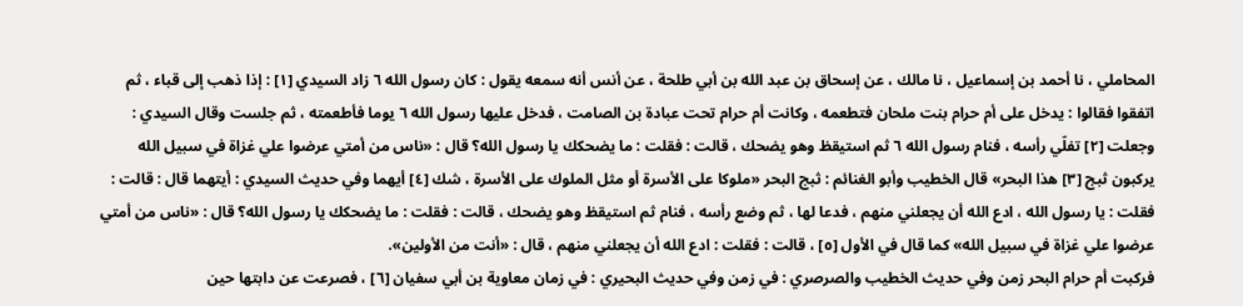المحاملي ، نا أحمد بن إسماعيل ، نا مالك ، عن إسحاق بن عبد الله بن أبي طلحة ، عن أنس أنه سمعه يقول : كان رسول الله ٦ زاد السيدي [١] : إذا ذهب إلى قباء ، ثم اتفقوا فقالوا : يدخل على أم حرام بنت ملحان فتطعمه ، وكانت أم حرام تحت عبادة بن الصامت ، فدخل عليها رسول الله ٦ يوما فأطعمته ، ثم جلست وقال السيدي : وجعلت [٢] تفلّي رأسه ، فنام رسول الله ٦ ثم استيقظ وهو يضحك ، قالت : فقلت : ما يضحكك يا رسول الله؟ قال : «ناس من أمتي عرضوا علي غزاة في سبيل الله يركبون ثبج [٣] هذا البحر» قال الخطيب وأبو الغنائم : ثبج البحر «ملوكا على الأسرة أو مثل الملوك على الأسرة ، شك [٤] أيهما وفي حديث السيدي : أيتهما قال : قالت : فقلت : يا رسول الله ، ادع الله أن يجعلني منهم ، فدعا لها ، ثم وضع رأسه ، فنام ثم استيقظ وهو يضحك ، قالت : فقلت : ما يضحكك يا رسول الله؟ قال : «ناس من أمتي عرضوا علي غزاة في سبيل الله» كما قال في الأول [٥] ، قالت : فقلت : ادع الله أن يجعلني منهم ، قال : «أنت من الأولين».
فركبت أم حرام البحر زمن وفي حديث الخطيب والصرصري : في زمن وفي حديث البحيري : في زمان معاوية بن أبي سفيان [٦] ، فصرعت عن دابتها حين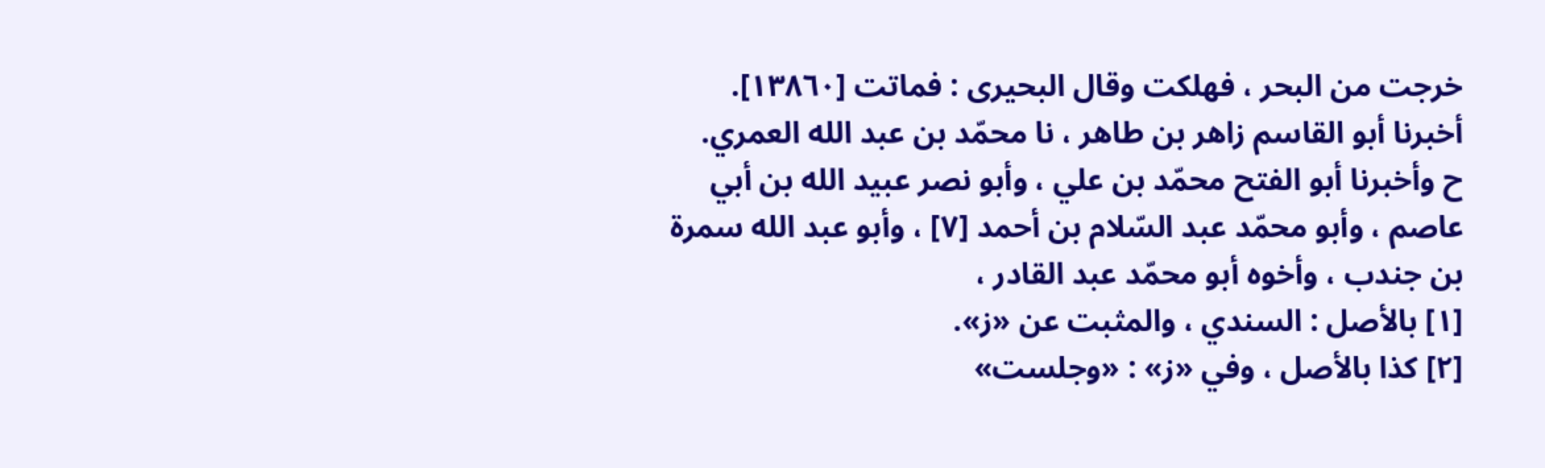خرجت من البحر ، فهلكت وقال البحيرى : فماتت [١٣٨٦٠].
أخبرنا أبو القاسم زاهر بن طاهر ، نا محمّد بن عبد الله العمري.
ح وأخبرنا أبو الفتح محمّد بن علي ، وأبو نصر عبيد الله بن أبي عاصم ، وأبو محمّد عبد السّلام بن أحمد [٧] ، وأبو عبد الله سمرة بن جندب ، وأخوه أبو محمّد عبد القادر ،
[١] بالأصل : السندي ، والمثبت عن «ز».
[٢] كذا بالأصل ، وفي «ز» : «وجلست»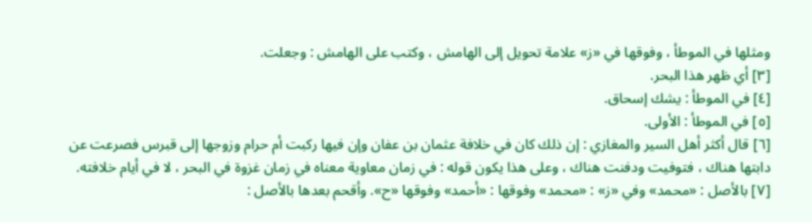ومثلها في الموطأ ، وفوقها في «ز» علامة تحويل إلى الهامش ، وكتب على الهامش : وجعلت.
[٣] أي ظهر هذا البحر.
[٤] في الموطأ : يشك إسحاق.
[٥] في الموطأ : الأولى.
[٦] قال أكثر أهل السير والمغازي : إن ذلك كان في خلافة عثمان بن عفان وإن فيها ركبت أم حرام وزوجها إلى قبرس فصرعت عن دابتها هناك ، فتوفيت ودفنت هناك ، وعلى هذا يكون قوله : في زمان معاوية معناه في زمان غزوة في البحر ، لا في أيام خلافته.
[٧] بالأصل : «محمد» وفي «ز» : «محمد» وفوقها : «أحمد» وفوقها «ح». وأقحم بعدها بالأصل :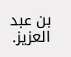بن عبد العزيز.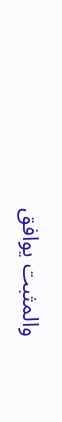والمثبت يوافق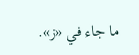ما جاء في «ز».